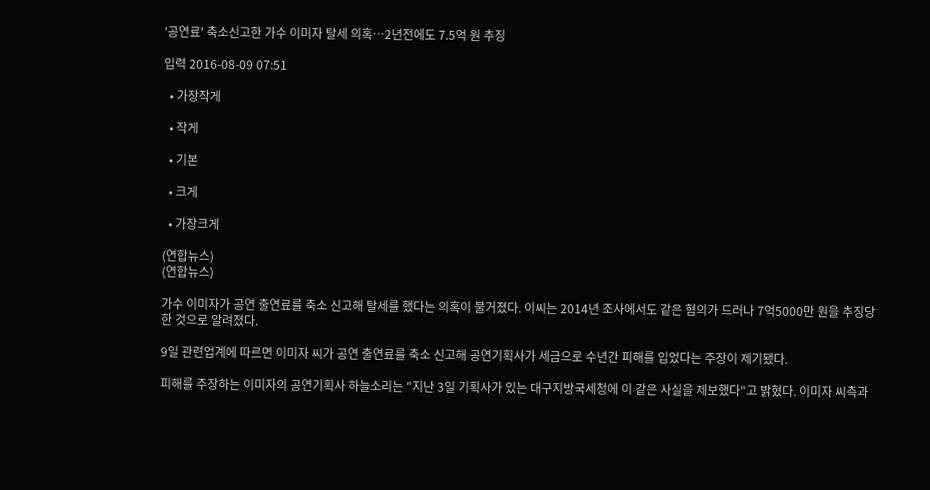'공연료' 축소신고한 가수 이미자 탈세 의혹…2년전에도 7.5억 원 추징

입력 2016-08-09 07:51

  • 가장작게

  • 작게

  • 기본

  • 크게

  • 가장크게

(연합뉴스)
(연합뉴스)

가수 이미자가 공연 출연료를 축소 신고해 탈세를 했다는 의혹이 불거졌다. 이씨는 2014년 조사에서도 같은 혐의가 드러나 7억5000만 원을 추징당한 것으로 알려졌다.

9일 관련업계에 따르면 이미자 씨가 공연 출연료를 축소 신고해 공연기획사가 세금으로 수년간 피해를 입었다는 주장이 제기됐다.

피해를 주장하는 이미자의 공연기획사 하늘소리는 "지난 3일 기획사가 있는 대구지방국세청에 이 같은 사실을 제보했다"고 밝혔다. 이미자 씨측과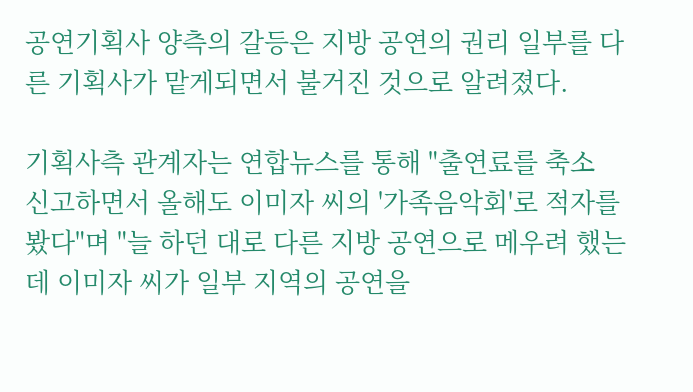공연기획사 양측의 갈등은 지방 공연의 권리 일부를 다른 기획사가 맡게되면서 불거진 것으로 알려졌다.

기획사측 관계자는 연합뉴스를 통해 "출연료를 축소 신고하면서 올해도 이미자 씨의 '가족음악회'로 적자를 봤다"며 "늘 하던 대로 다른 지방 공연으로 메우려 했는데 이미자 씨가 일부 지역의 공연을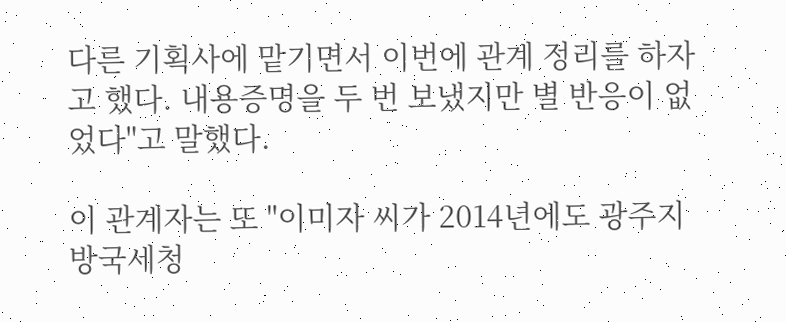다른 기획사에 맡기면서 이번에 관계 정리를 하자고 했다. 내용증명을 두 번 보냈지만 별 반응이 없었다"고 말했다.

이 관계자는 또 "이미자 씨가 2014년에도 광주지방국세청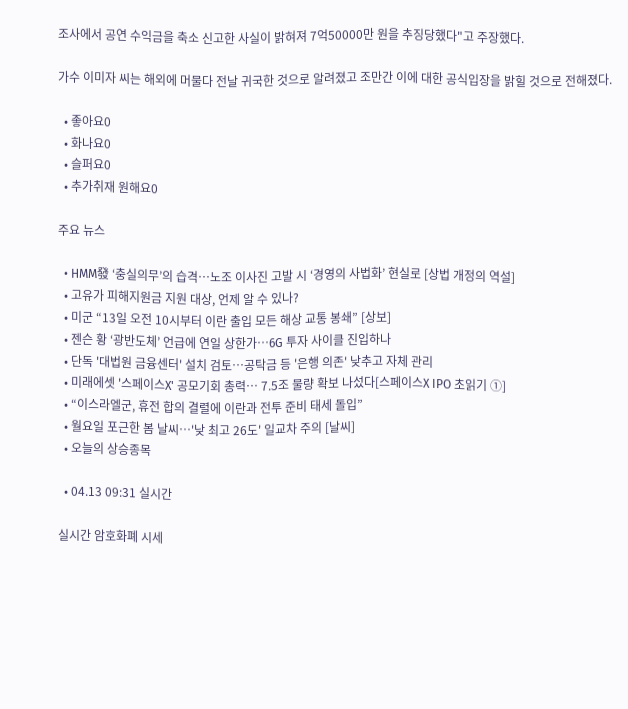조사에서 공연 수익금을 축소 신고한 사실이 밝혀져 7억50000만 원을 추징당했다"고 주장했다.

가수 이미자 씨는 해외에 머물다 전날 귀국한 것으로 알려졌고 조만간 이에 대한 공식입장을 밝힐 것으로 전해졌다.

  • 좋아요0
  • 화나요0
  • 슬퍼요0
  • 추가취재 원해요0

주요 뉴스

  • HMM發 ‘충실의무’의 습격…노조 이사진 고발 시 ‘경영의 사법화’ 현실로 [상법 개정의 역설]
  • 고유가 피해지원금 지원 대상, 언제 알 수 있나?
  • 미군 “13일 오전 10시부터 이란 출입 모든 해상 교통 봉쇄” [상보]
  • 젠슨 황 ‘광반도체’ 언급에 연일 상한가⋯6G 투자 사이클 진입하나
  • 단독 '대법원 금융센터' 설치 검토…공탁금 등 '은행 의존' 낮추고 자체 관리
  • 미래에셋 '스페이스X' 공모기회 총력… 7.5조 물량 확보 나섰다[스페이스X IPO 초읽기 ①]
  • “이스라엘군, 휴전 합의 결렬에 이란과 전투 준비 태세 돌입”
  • 월요일 포근한 봄 날씨…'낮 최고 26도' 일교차 주의 [날씨]
  • 오늘의 상승종목

  • 04.13 09:31 실시간

실시간 암호화폐 시세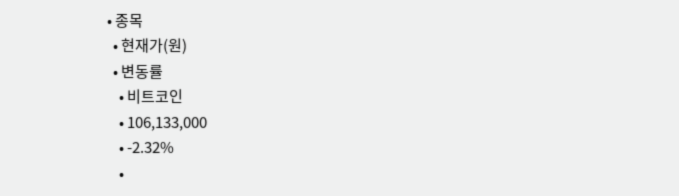• 종목
  • 현재가(원)
  • 변동률
    • 비트코인
    • 106,133,000
    • -2.32%
    •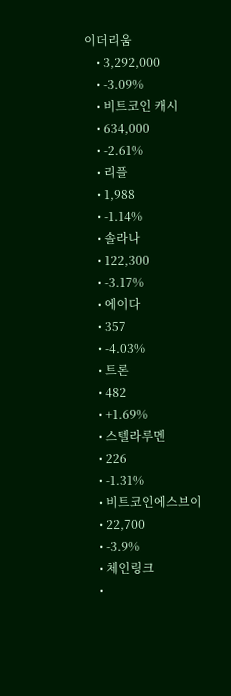이더리움
    • 3,292,000
    • -3.09%
    • 비트코인 캐시
    • 634,000
    • -2.61%
    • 리플
    • 1,988
    • -1.14%
    • 솔라나
    • 122,300
    • -3.17%
    • 에이다
    • 357
    • -4.03%
    • 트론
    • 482
    • +1.69%
    • 스텔라루멘
    • 226
    • -1.31%
    • 비트코인에스브이
    • 22,700
    • -3.9%
    • 체인링크
    •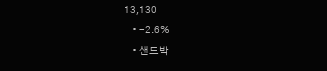13,130
    • -2.6%
    • 샌드박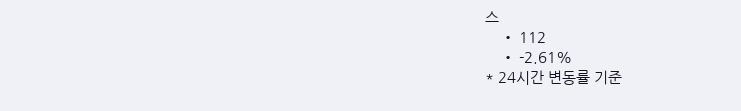스
    • 112
    • -2.61%
* 24시간 변동률 기준